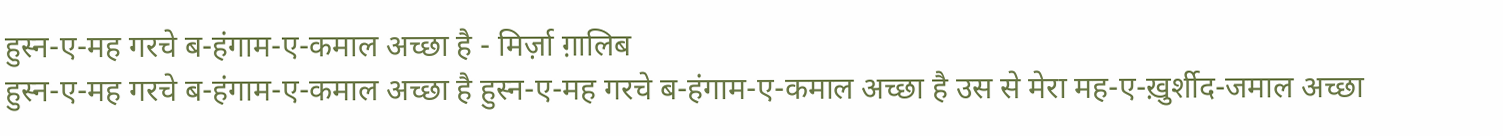हुस्न-ए-मह गरचे ब-हंगाम-ए-कमाल अच्छा है - मिर्ज़ा ग़ालिब
हुस्न-ए-मह गरचे ब-हंगाम-ए-कमाल अच्छा है हुस्न-ए-मह गरचे ब-हंगाम-ए-कमाल अच्छा है उस से मेरा मह-ए-ख़ुर्शीद-जमाल अच्छा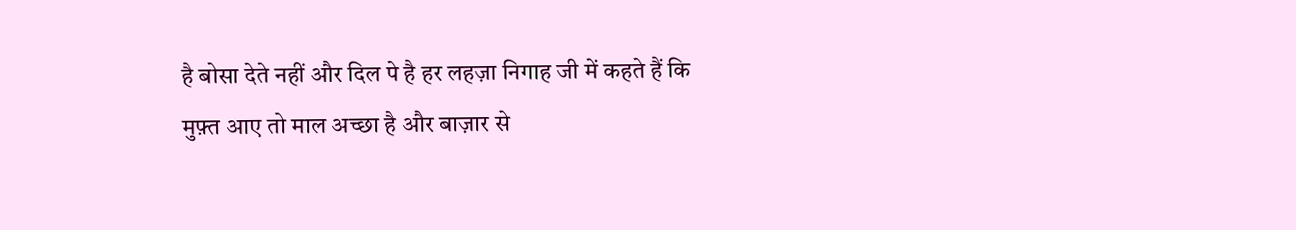है बोसा देते नहीं और दिल पे है हर लहज़ा निगाह जी में कहते हैं कि मुफ़्त आए तो माल अच्छा है और बाज़ार से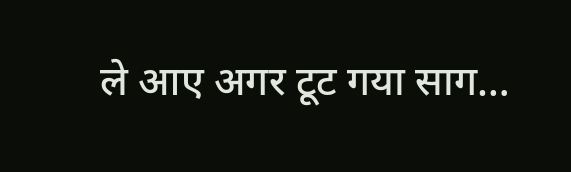ले आए अगर टूट गया साग…